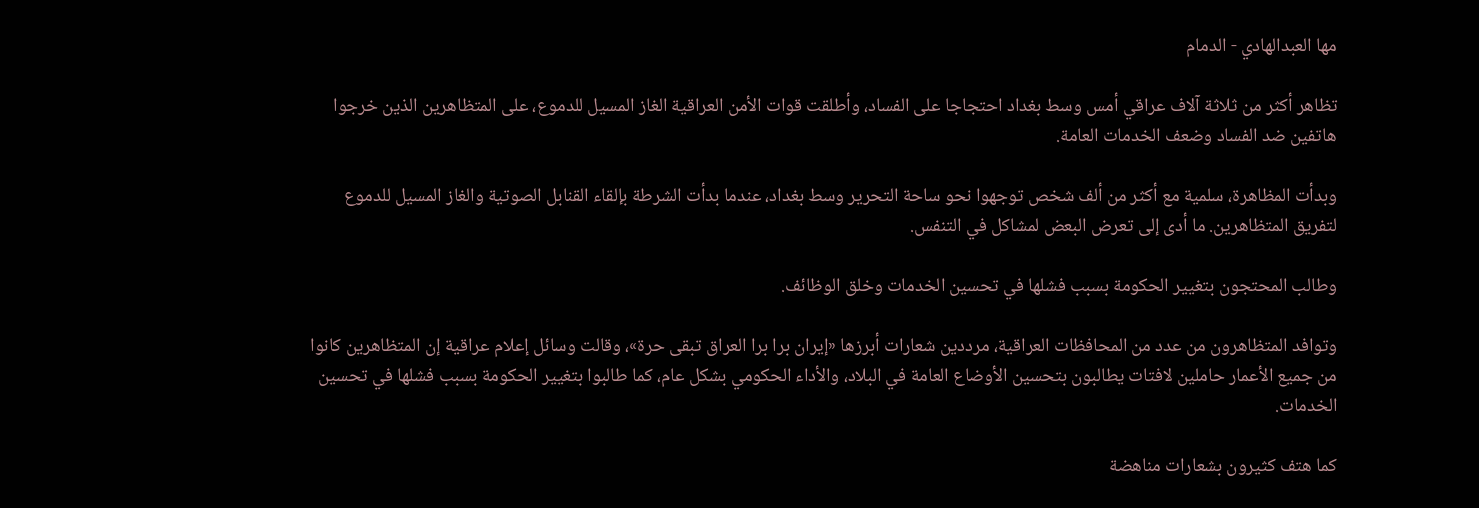مها العبدالهادي - الدمام

تظاهر أكثر من ثلاثة آلاف عراقي أمس وسط بغداد احتجاجا على الفساد، وأطلقت قوات الأمن العراقية الغاز المسيل للدموع، على المتظاهرين الذين خرجوا هاتفين ضد الفساد وضعف الخدمات العامة.

وبدأت المظاهرة، سلمية مع أكثر من ألف شخص توجهوا نحو ساحة التحرير وسط بغداد، عندما بدأت الشرطة بإلقاء القنابل الصوتية والغاز المسيل للدموع لتفريق المتظاهرين. ما أدى إلى تعرض البعض لمشاكل في التنفس.

وطالب المحتجون بتغيير الحكومة بسبب فشلها في تحسين الخدمات وخلق الوظائف.

وتوافد المتظاهرون من عدد من المحافظات العراقية، مرددين شعارات أبرزها «إيران برا برا العراق تبقى حرة»، وقالت وسائل إعلام عراقية إن المتظاهرين كانوا من جميع الأعمار حاملين لافتات يطالبون بتحسين الأوضاع العامة في البلاد، والأداء الحكومي بشكل عام، كما طالبوا بتغيير الحكومة بسبب فشلها في تحسين الخدمات.

كما هتف كثيرون بشعارات مناهضة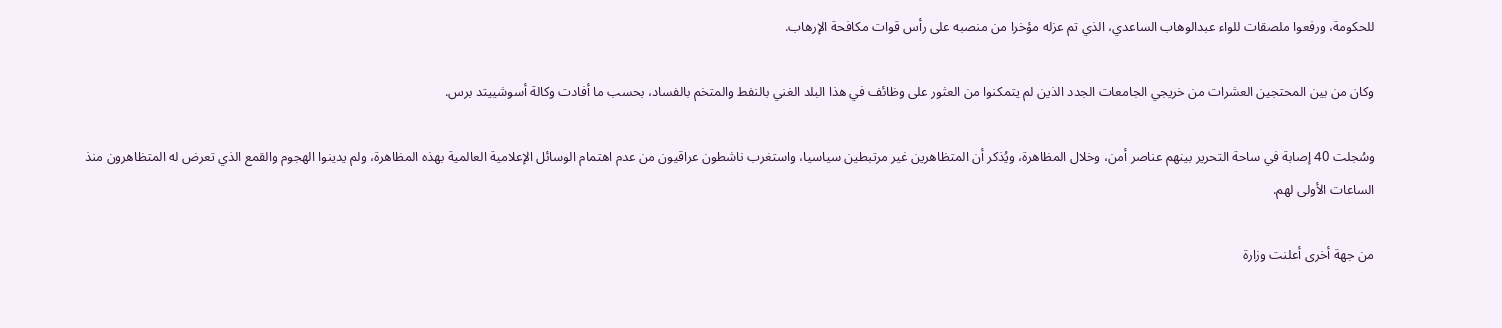للحكومة، ورفعوا ملصقات للواء عبدالوهاب الساعدي، الذي تم عزله مؤخرا من منصبه على رأس قوات مكافحة الإرهاب.

وكان من بين المحتجين العشرات من خريجي الجامعات الجدد الذين لم يتمكنوا من العثور على وظائف في هذا البلد الغني بالنفط والمتخم بالفساد، بحسب ما أفادت وكالة أسوشييتد برس.

وسُجلت 40 إصابة في ساحة التحرير بينهم عناصر أمن، وخلال المظاهرة، ويُذكر أن المتظاهرين غير مرتبطين سياسيا، واستغرب ناشطون عراقيون من عدم اهتمام الوسائل الإعلامية العالمية بهذه المظاهرة، ولم يدينوا الهجوم والقمع الذي تعرض له المتظاهرون منذ الساعات الأولى لهم.

من جهة أخرى أعلنت وزارة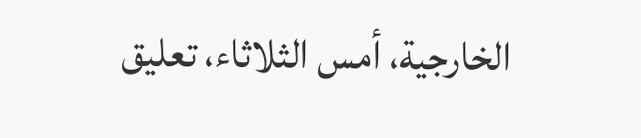الخارجية، أمس الثلاثاء، تعليق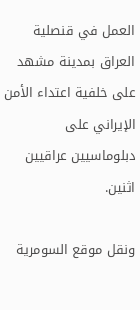العمل في قنصلية العراق بمدينة مشهد على خلفية اعتداء الأمن الإيراني على دبلوماسيين عراقيين اثنين.

ونقل موقع السومرية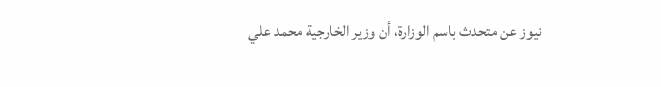نيوز عن متحدث باسم الوزارة، أن وزير الخارجية محمد علي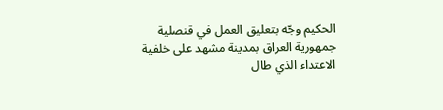الحكيم وجّه بتعليق العمل في قنصلية جمهورية العراق بمدينة مشهد على خلفية الاعتداء الذي طال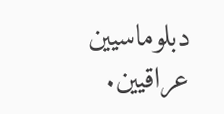دبلوماسيين عراقيين.